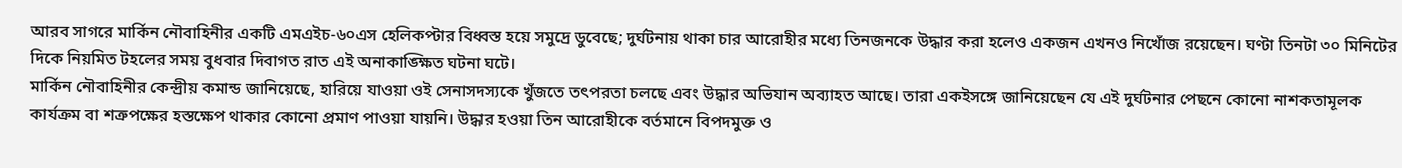আরব সাগরে মার্কিন নৌবাহিনীর একটি এমএইচ-৬০এস হেলিকপ্টার বিধ্বস্ত হয়ে সমুদ্রে ডুবেছে; দুর্ঘটনায় থাকা চার আরোহীর মধ্যে তিনজনকে উদ্ধার করা হলেও একজন এখনও নিখোঁজ রয়েছেন। ঘণ্টা তিনটা ৩০ মিনিটের দিকে নিয়মিত টহলের সময় বুধবার দিবাগত রাত এই অনাকাঙ্ক্ষিত ঘটনা ঘটে।
মার্কিন নৌবাহিনীর কেন্দ্রীয় কমান্ড জানিয়েছে, হারিয়ে যাওয়া ওই সেনাসদস্যকে খুঁজতে তৎপরতা চলছে এবং উদ্ধার অভিযান অব্যাহত আছে। তারা একইসঙ্গে জানিয়েছেন যে এই দুর্ঘটনার পেছনে কোনো নাশকতামূলক কার্যক্রম বা শত্রুপক্ষের হস্তক্ষেপ থাকার কোনো প্রমাণ পাওয়া যায়নি। উদ্ধার হওয়া তিন আরোহীকে বর্তমানে বিপদমুক্ত ও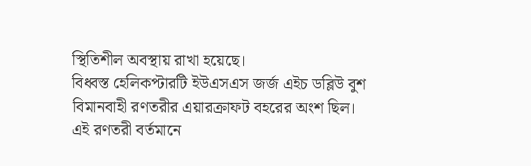স্থিতিশীল অবস্থায় রাখা হয়েছে।
বিধ্বস্ত হেলিকপ্টারটি ইউএসএস জর্জ এইচ ডব্লিউ বুশ বিমানবাহী রণতরীর এয়ারক্রাফট বহরের অংশ ছিল। এই রণতরী বর্তমানে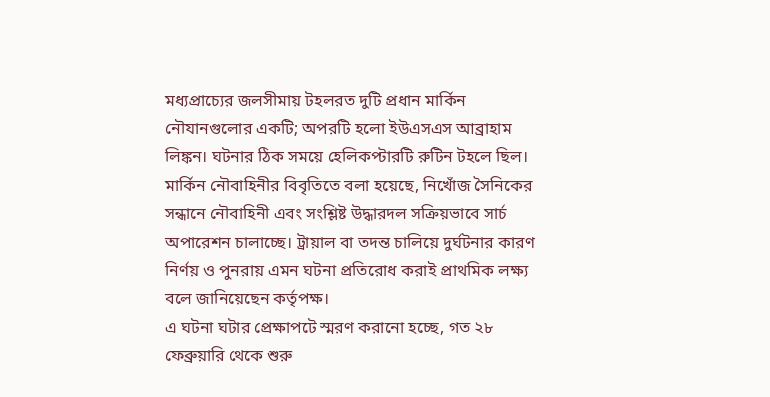মধ্যপ্রাচ্যের জলসীমায় টহলরত দুটি প্রধান মার্কিন নৌযানগুলোর একটি; অপরটি হলো ইউএসএস আব্রাহাম লিঙ্কন। ঘটনার ঠিক সময়ে হেলিকপ্টারটি রুটিন টহলে ছিল।
মার্কিন নৌবাহিনীর বিবৃতিতে বলা হয়েছে, নিখোঁজ সৈনিকের সন্ধানে নৌবাহিনী এবং সংশ্লিষ্ট উদ্ধারদল সক্রিয়ভাবে সার্চ অপারেশন চালাচ্ছে। ট্রায়াল বা তদন্ত চালিয়ে দুর্ঘটনার কারণ নির্ণয় ও পুনরায় এমন ঘটনা প্রতিরোধ করাই প্রাথমিক লক্ষ্য বলে জানিয়েছেন কর্তৃপক্ষ।
এ ঘটনা ঘটার প্রেক্ষাপটে স্মরণ করানো হচ্ছে, গত ২৮ ফেব্রুয়ারি থেকে শুরু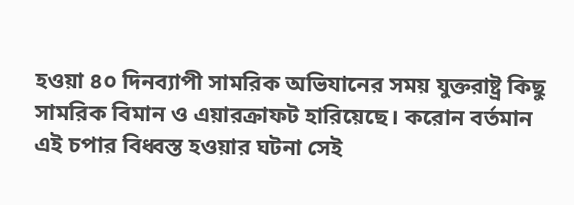হওয়া ৪০ দিনব্যাপী সামরিক অভিযানের সময় যুক্তরাষ্ট্র কিছু সামরিক বিমান ও এয়ারক্রাফট হারিয়েছে। করোন বর্তমান এই চপার বিধ্বস্ত হওয়ার ঘটনা সেই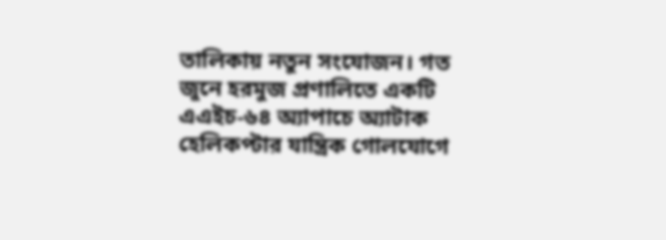তালিকায় নতুন সংযোজন। গত জুনে হরমুজ প্রণালিতে একটি এএইচ-৬৪ অ্যাপাচে অ্যাটাক হেলিকপ্টার যান্ত্রিক গোলযোগে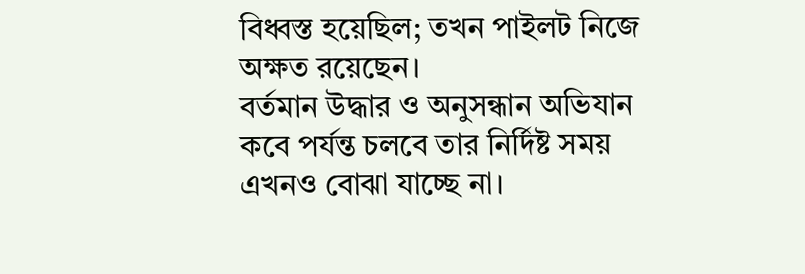বিধ্বস্ত হয়েছিল; তখন পাইলট নিজে অক্ষত রয়েছেন।
বর্তমান উদ্ধার ও অনুসন্ধান অভিযান কবে পর্যন্ত চলবে তার নির্দিষ্ট সময় এখনও বোঝা যাচ্ছে না।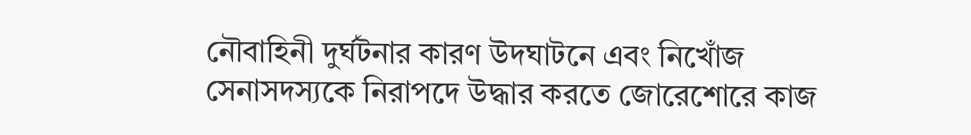নৌবাহিনী দুর্ঘটনার কারণ উদঘাটনে এবং নিখোঁজ সেনাসদস্যকে নিরাপদে উদ্ধার করতে জোরেশোরে কাজ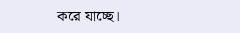করে যাচ্ছে।